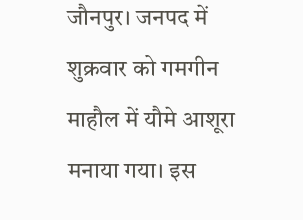जौनपुर। जनपद में शुक्रवार को गमगीन माहौल में यौमे आशूरा मनाया गया। इस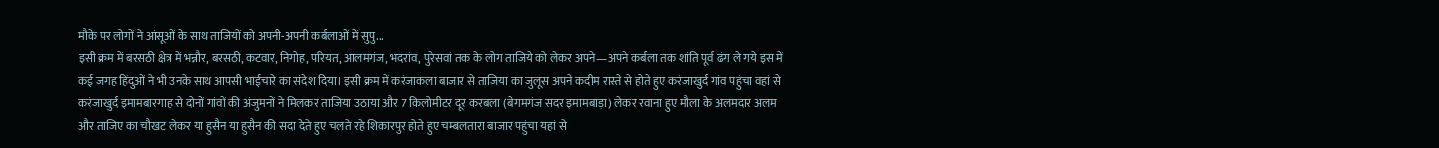मौके पर लोगों ने आंसूओं के साथ ताजियों को अपनी-अपनी कर्बलाओं में सुपु...
इसी क्रम में बरसठी क्षेत्र में भन्नौर, बरसठी, कटवार, निगोह, परियत, आलमगंज, भदरांव, पुरेसवां तक के लोग ताजिये को लेकर अपने—अपने कर्बला तक शांति पूर्व ढंग ले गये इस में कई जगह हिंदुओं ने भी उनके साथ आपसी भाईचारे का संदेश दिया। इसी क्रम में करंजाकला बाजार से ताजिया का जुलूस अपने कदीम रास्ते से होते हुए करंजाखुर्द गांव पहुंचा वहां से करंजाखुर्द इमामबारगाह से दोनों गांवों की अंजुमनों ने मिलकर ताजिया उठाया और 7 किलोमीटर दूर करबला (बेगमगंज सदर इमामबाड़ा) लेकर रवाना हुए मौला के अलमदार अलम और ताजिए का चौखट लेकर या हुसैन या हुसैन की सदा देते हुए चलते रहे शिकारपुर होते हुए चम्बलतारा बाजार पहुंचा यहां से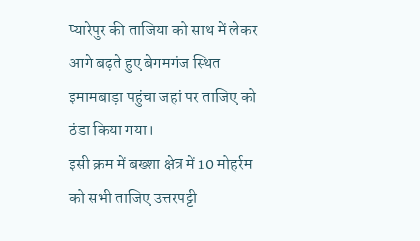प्यारेपुर की ताजिया को साथ में लेकर आगे बढ़ते हुए बेगमगंज स्थित इमामबाड़ा पहुंचा जहां पर ताजिए को ठंडा किया गया।
इसी क्रम में बख्शा क्षेत्र में 10 मोहर्रम को सभी ताजिए उत्तरपट्टी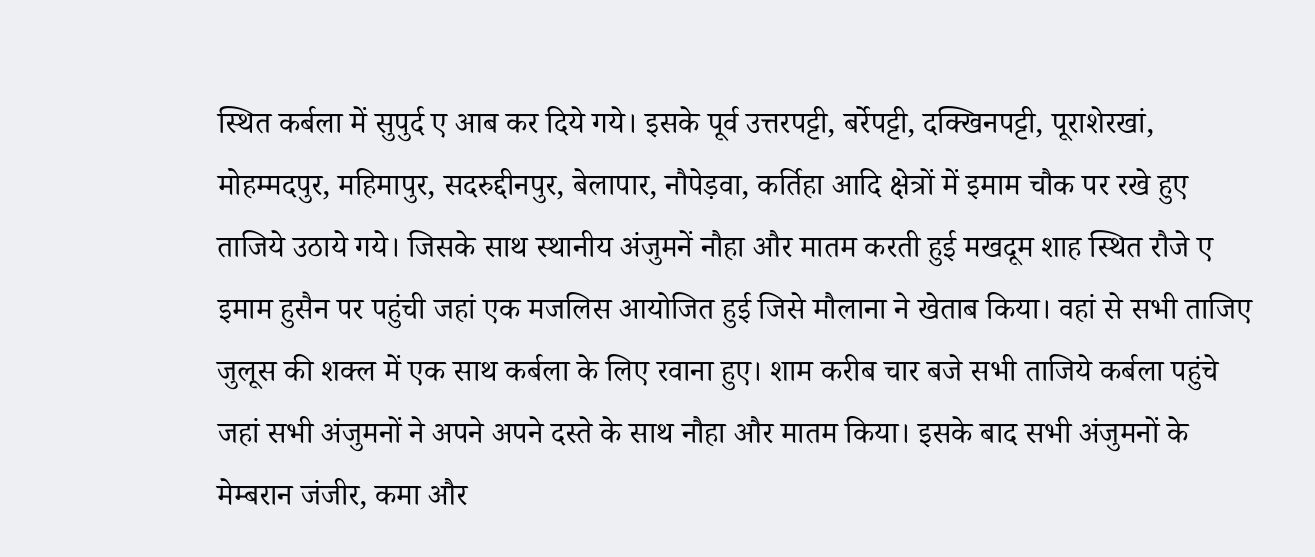स्थित कर्बला में सुपुर्द ए आब कर दिये गये। इसके पूर्व उत्तरपट्टी, बर्रेपट्टी, दक्खिनपट्टी, पूराशेरखां, मोहम्मदपुर, महिमापुर, सदरुद्दीनपुर, बेलापार, नौपेड़वा, कर्तिहा आदि क्षेत्रों में इमाम चौक पर रखे हुए ताजिये उठाये गये। जिसके साथ स्थानीय अंजुमनें नौहा और मातम करती हुई मखदूम शाह स्थित रौजे ए इमाम हुसैन पर पहुंची जहां एक मजलिस आयोजित हुई जिसे मौलाना ने खेताब किया। वहां से सभी ताजिए जुलूस की शक्ल में एक साथ कर्बला के लिए रवाना हुए। शाम करीब चार बजे सभी ताजिये कर्बला पहुंचे जहां सभी अंजुमनों ने अपने अपने दस्ते के साथ नौहा और मातम किया। इसके बाद सभी अंजुमनों के मेम्बरान जंजीर, कमा और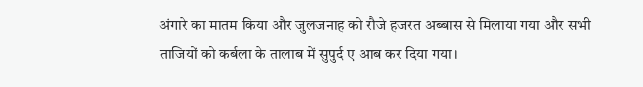अंगारे का मातम किया और जुलजनाह को रौजे हजरत अब्बास से मिलाया गया और सभी ताजियों को कर्बला के तालाब में सुपुर्द ए आब कर दिया गया।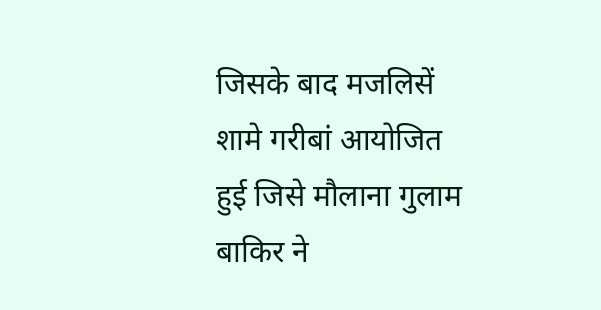जिसके बाद मजलिसें शामे गरीबां आयोजित हुई जिसे मौलाना गुलाम बाकिर ने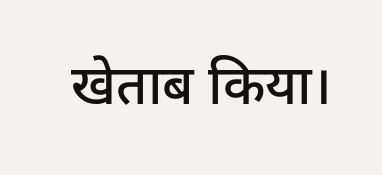खेताब किया।